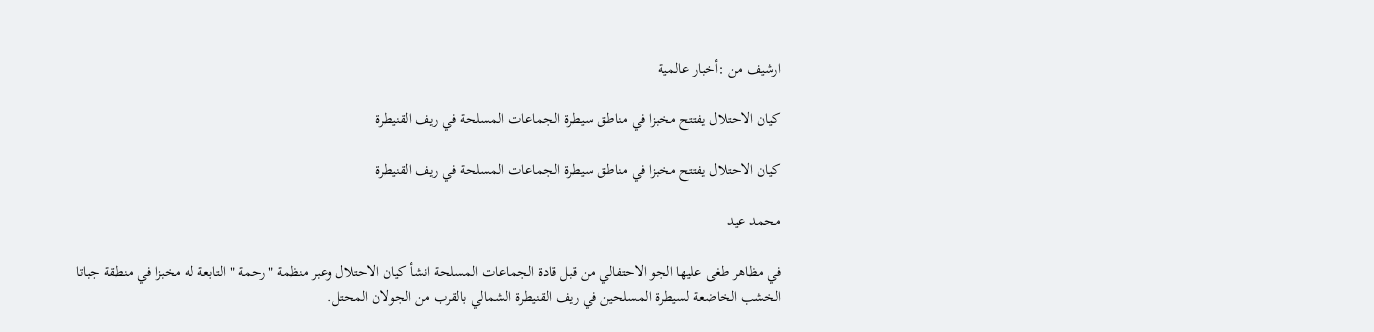ارشيف من :أخبار عالمية

كيان الاحتلال يفتتح مخبزا في مناطق سيطرة الجماعات المسلحة في ريف القنيطرة

كيان الاحتلال يفتتح مخبزا في مناطق سيطرة الجماعات المسلحة في ريف القنيطرة

محمد عيد

في مظاهر طغى عليها الجو الاحتفالي من قبل قادة الجماعات المسلحة انشأ كيان الاحتلال وعبر منظمة "رحمة " التابعة له مخبزا في منطقة جباتا الخشب الخاضعة لسيطرة المسلحين في ريف القنيطرة الشمالي بالقرب من الجولان المحتل.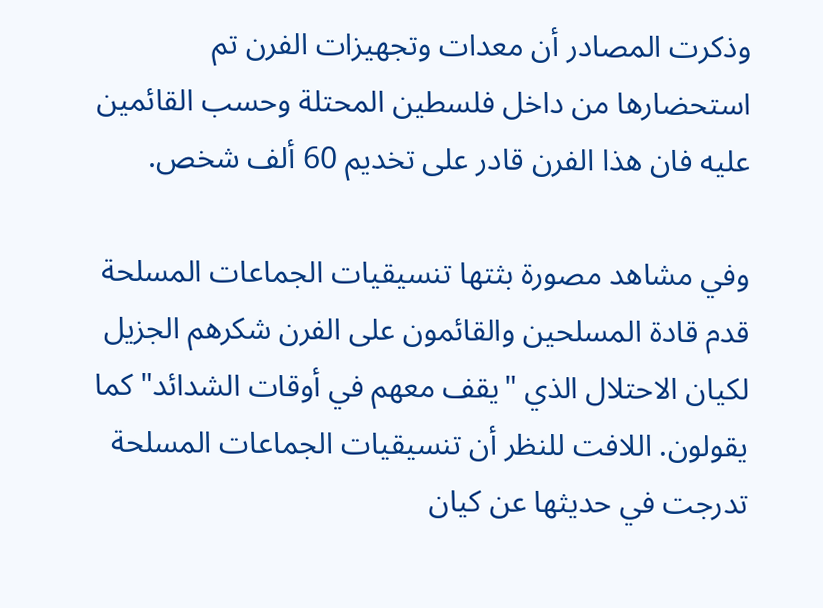وذكرت المصادر أن معدات وتجهيزات الفرن تم استحضارها من داخل فلسطين المحتلة وحسب القائمين عليه فان هذا الفرن قادر على تخديم 60 ألف شخص.

وفي مشاهد مصورة بثتها تنسيقيات الجماعات المسلحة قدم قادة المسلحين والقائمون على الفرن شكرهم الجزيل لكيان الاحتلال الذي "يقف معهم في أوقات الشدائد" كما يقولون. اللافت للنظر أن تنسيقيات الجماعات المسلحة تدرجت في حديثها عن كيان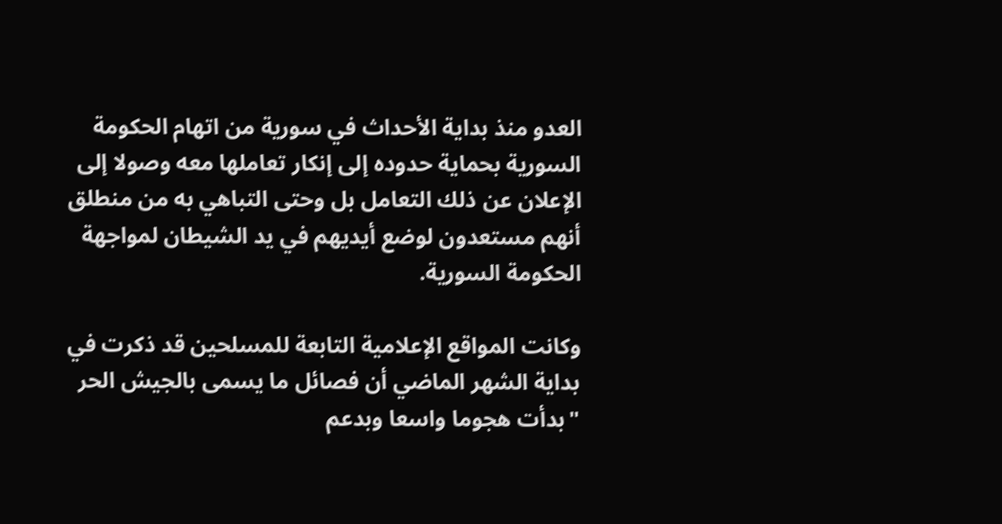العدو منذ بداية الأحداث في سورية من اتهام الحكومة السورية بحماية حدوده إلى إنكار تعاملها معه وصولا إلى الإعلان عن ذلك التعامل بل وحتى التباهي به من منطلق أنهم مستعدون لوضع أيديهم في يد الشيطان لمواجهة الحكومة السورية.

وكانت المواقع الإعلامية التابعة للمسلحين قد ذكرت في بداية الشهر الماضي أن فصائل ما يسمى بالجيش الحر "بدأت هجوما واسعا وبدعم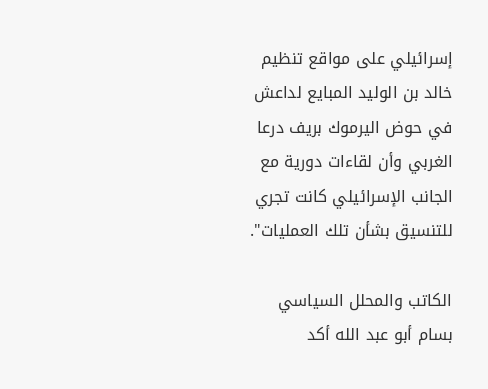إسرائيلي على مواقع تنظيم خالد بن الوليد المبايع لداعش في حوض اليرموك بريف درعا الغربي وأن لقاءات دورية مع الجانب الإسرائيلي كانت تجري للتنسيق بشأن تلك العمليات".

الكاتب والمحلل السياسي بسام أبو عبد الله أكد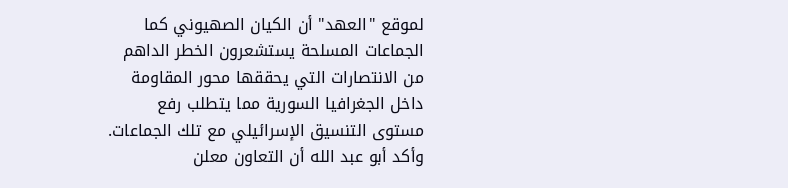لموقع "العهد" أن الكيان الصهيوني كما الجماعات المسلحة يستشعرون الخطر الداهم من الانتصارات التي يحققها محور المقاومة داخل الجغرافيا السورية مما يتطلب رفع مستوى التنسيق الإسرائيلي مع تلك الجماعات. وأكد أبو عبد الله أن التعاون معلن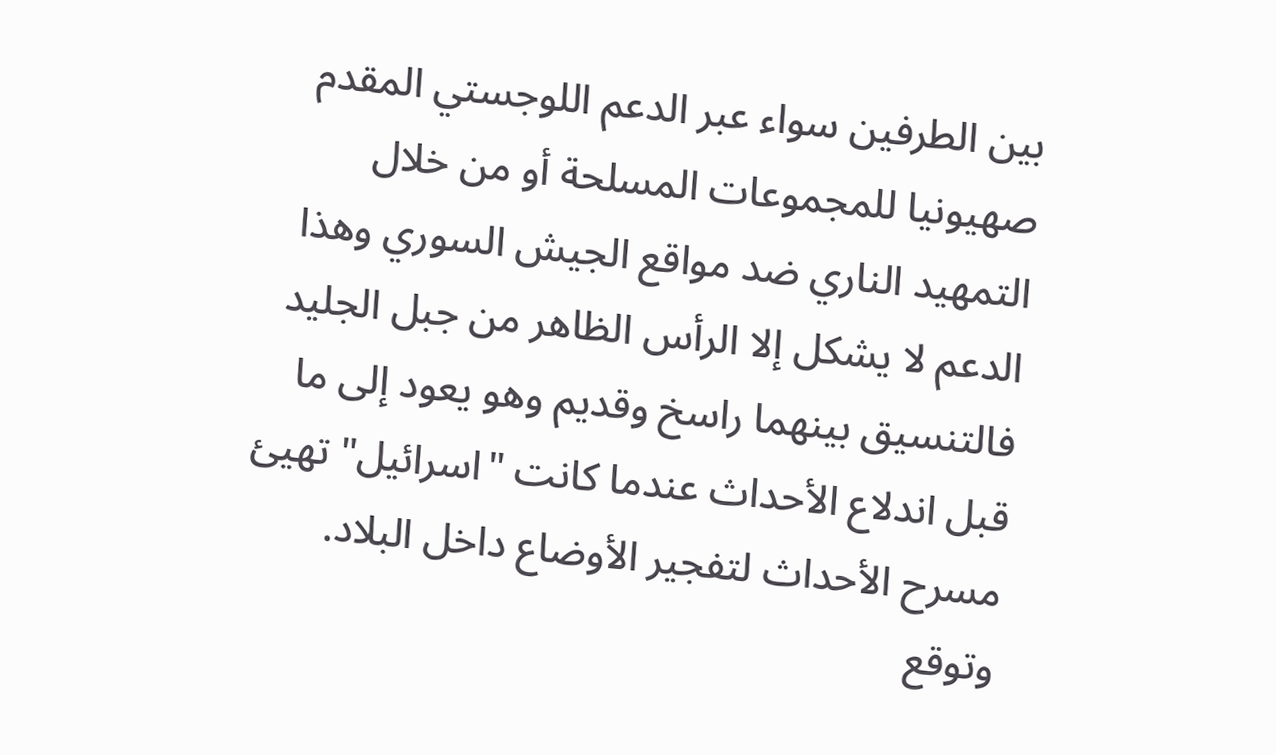بين الطرفين سواء عبر الدعم اللوجستي المقدم صهيونيا للمجموعات المسلحة أو من خلال التمهيد الناري ضد مواقع الجيش السوري وهذا الدعم لا يشكل إلا الرأس الظاهر من جبل الجليد فالتنسيق بينهما راسخ وقديم وهو يعود إلى ما قبل اندلاع الأحداث عندما كانت "اسرائيل" تهيئ مسرح الأحداث لتفجير الأوضاع داخل البلاد. وتوقع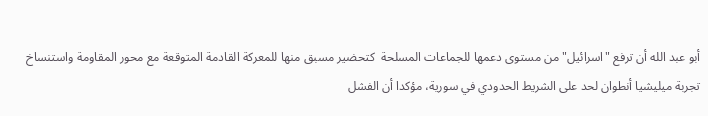أبو عبد الله أن ترفع "اسرائيل" من مستوى دعمها للجماعات المسلحة  كتحضير مسبق منها للمعركة القادمة المتوقعة مع محور المقاومة واستنساخ تجربة ميليشيا أنطوان لحد على الشريط الحدودي في سورية، مؤكدا أن الفشل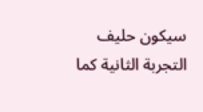سيكون حليف التجربة الثانية كما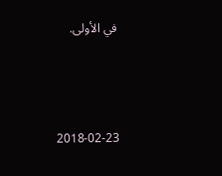في الأولى.



2018-02-23